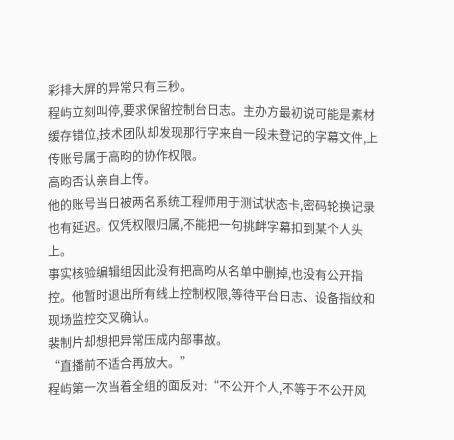彩排大屏的异常只有三秒。
程屿立刻叫停,要求保留控制台日志。主办方最初说可能是素材缓存错位,技术团队却发现那行字来自一段未登记的字幕文件,上传账号属于高昀的协作权限。
高昀否认亲自上传。
他的账号当日被两名系统工程师用于测试状态卡,密码轮换记录也有延迟。仅凭权限归属,不能把一句挑衅字幕扣到某个人头上。
事实核验编辑组因此没有把高昀从名单中删掉,也没有公开指控。他暂时退出所有线上控制权限,等待平台日志、设备指纹和现场监控交叉确认。
裴制片却想把异常压成内部事故。
“直播前不适合再放大。”
程屿第一次当着全组的面反对:“不公开个人,不等于不公开风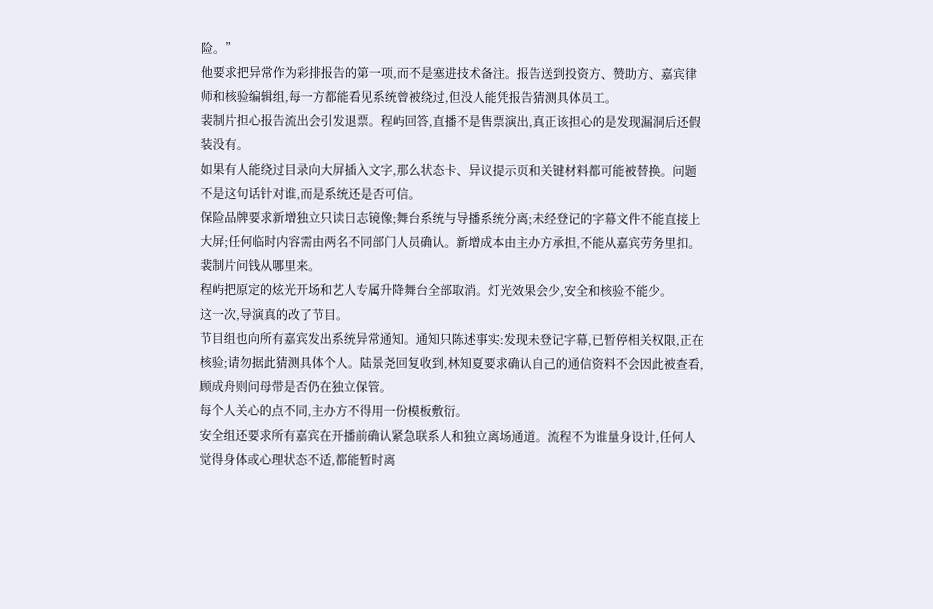险。”
他要求把异常作为彩排报告的第一项,而不是塞进技术备注。报告送到投资方、赞助方、嘉宾律师和核验编辑组,每一方都能看见系统曾被绕过,但没人能凭报告猜测具体员工。
裴制片担心报告流出会引发退票。程屿回答,直播不是售票演出,真正该担心的是发现漏洞后还假装没有。
如果有人能绕过目录向大屏插入文字,那么状态卡、异议提示页和关键材料都可能被替换。问题不是这句话针对谁,而是系统还是否可信。
保险品牌要求新增独立只读日志镜像;舞台系统与导播系统分离;未经登记的字幕文件不能直接上大屏;任何临时内容需由两名不同部门人员确认。新增成本由主办方承担,不能从嘉宾劳务里扣。
裴制片问钱从哪里来。
程屿把原定的炫光开场和艺人专属升降舞台全部取消。灯光效果会少,安全和核验不能少。
这一次,导演真的改了节目。
节目组也向所有嘉宾发出系统异常通知。通知只陈述事实:发现未登记字幕,已暂停相关权限,正在核验;请勿据此猜测具体个人。陆景尧回复收到,林知夏要求确认自己的通信资料不会因此被查看,顾成舟则问母带是否仍在独立保管。
每个人关心的点不同,主办方不得用一份模板敷衍。
安全组还要求所有嘉宾在开播前确认紧急联系人和独立离场通道。流程不为谁量身设计,任何人觉得身体或心理状态不适,都能暂时离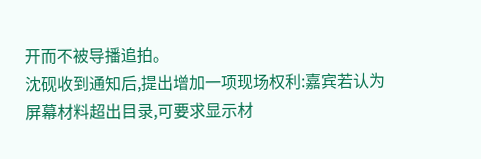开而不被导播追拍。
沈砚收到通知后,提出增加一项现场权利:嘉宾若认为屏幕材料超出目录,可要求显示材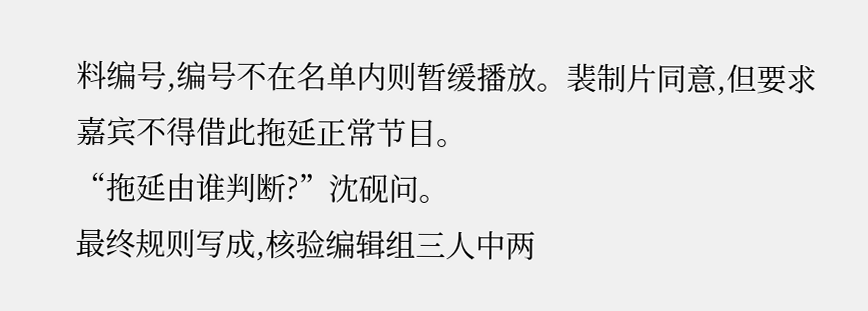料编号,编号不在名单内则暂缓播放。裴制片同意,但要求嘉宾不得借此拖延正常节目。
“拖延由谁判断?”沈砚问。
最终规则写成,核验编辑组三人中两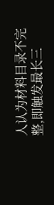人认为材料目录不完整,即触发最长三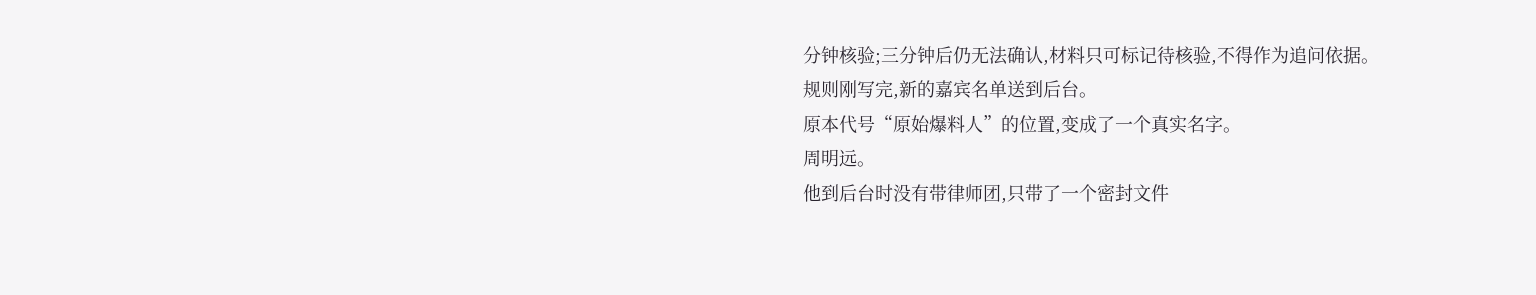分钟核验;三分钟后仍无法确认,材料只可标记待核验,不得作为追问依据。
规则刚写完,新的嘉宾名单送到后台。
原本代号“原始爆料人”的位置,变成了一个真实名字。
周明远。
他到后台时没有带律师团,只带了一个密封文件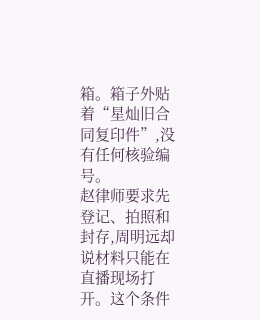箱。箱子外贴着“星灿旧合同复印件”,没有任何核验编号。
赵律师要求先登记、拍照和封存,周明远却说材料只能在直播现场打开。这个条件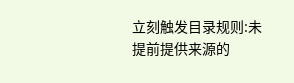立刻触发目录规则:未提前提供来源的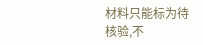材料只能标为待核验,不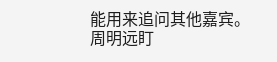能用来追问其他嘉宾。
周明远盯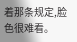着那条规定,脸色很难看。